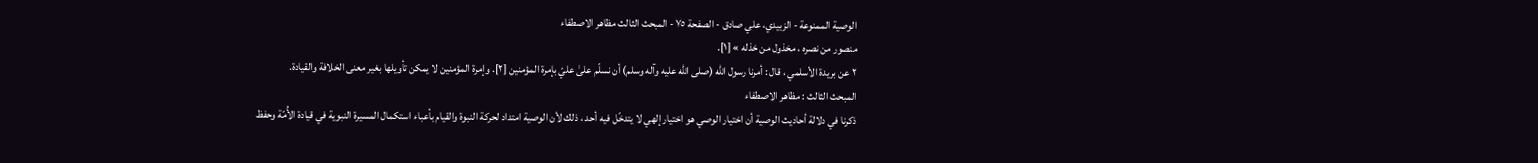الوصية الممنوعة - الزبيدي، علي صادق - الصفحة ٧٥ - المبحث الثالث مظاهر الاصطفاء
منصور من نصره ، مخذول من خذله » [١].
٢ عن بريدة الأسلمي ، قال : أمرنا رسول الله (صلى الله عليه وآله وسلم) أن نسلّم علىٰ عليّ بإمرة المؤمنين [٢]. وإمرة المؤمنين لا يمكن تأويلها بغير معنى الخلافة والقيادة.
المبحث الثالث : مظاهر الاصطفاء
ذكرنا في دلالة أحاديث الوصية أن اختيار الوصي هو اختيار إلهي لا يتدخّل فيه أحد ، ذلك لأن الوصية امتداد لحركة النبوة والقيام بأعباء استكمال المسيرة النبوية في قيادة الأُمّة وحفظ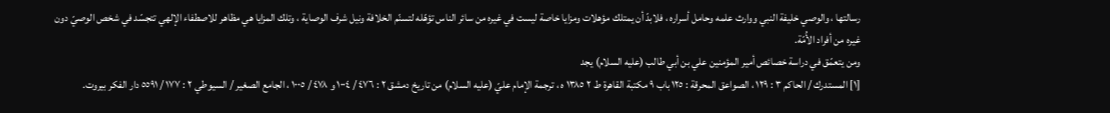رسالتها ، والوصي خليفة النبي ووارث علمه وحامل أسراره ، فلابدّ أن يمتلك مؤهلات ومزايا خاصة ليست في غيره من سائر الناس تؤهّله لتسنّم الخلافة ونيل شرف الوصاية ، وتلك المزايا هي مظاهر للاصطفاء الإلهي تتجسّد في شخص الوصيّ دون غيره من أفراد الأُمّة.
ومن يتعمّق في دراسة خصائص أمير المؤمنين علي بن أبي طالب (عليه السلام) يجد
[١] المستدرك / الحاكم ٣ : ١٢٩ ، الصواعق المحرقة : ١٢٥ باب ٩ مكتبة القاهرة ط ٢ ١٣٨٥ ه ، ترجمة الإمام عليّ (عليه السلام) من تاريخ دمشق ٢ : ٤٧٦ / ١٠٠٤ و ٤٧٨ / ١٠٠٥ ، الجامع الصغير / السيوطي ٢ : ١٧٧ / ٥٥٩١ دار الفكر بيروت.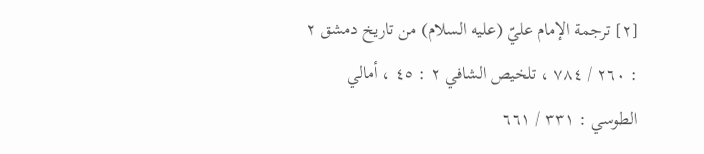[٢] ترجمة الإمام عليّ (عليه السلام) من تاريخ دمشق ٢ : ٢٦٠ / ٧٨٤ ، تلخيص الشافي ٢ : ٤٥ ، أمالي الطوسي : ٣٣١ / ٦٦١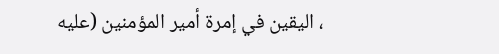، اليقين في إمرة أمير المؤمنين (عليه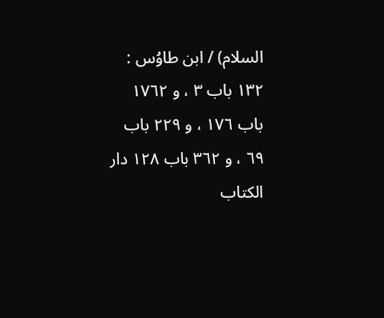السلام) / ابن طاوُس : ١٣٢ باب ٣ ، و ١٧٦٢ باب ١٧٦ ، و ٢٢٩ باب ٦٩ ، و ٣٦٢ باب ١٢٨ دار الكتاب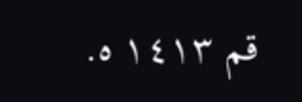قم ١٤١٣ ه.